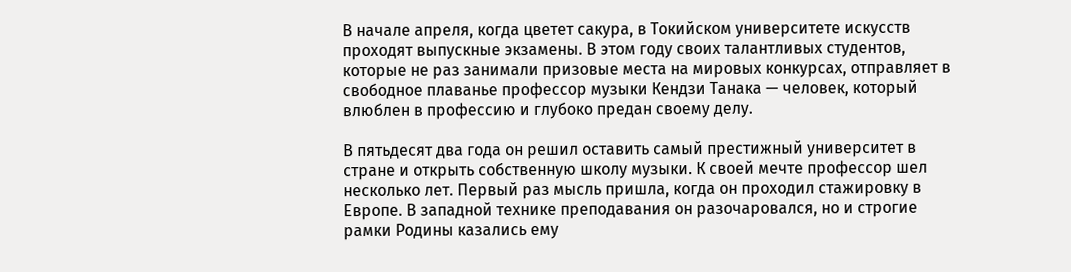В начале апреля, когда цветет сакура, в Токийском университете искусств проходят выпускные экзамены. В этом году своих талантливых студентов, которые не раз занимали призовые места на мировых конкурсах, отправляет в свободное плаванье профессор музыки Кендзи Танака — человек, который влюблен в профессию и глубоко предан своему делу.

В пятьдесят два года он решил оставить самый престижный университет в стране и открыть собственную школу музыки. К своей мечте профессор шел несколько лет. Первый раз мысль пришла, когда он проходил стажировку в Европе. В западной технике преподавания он разочаровался, но и строгие рамки Родины казались ему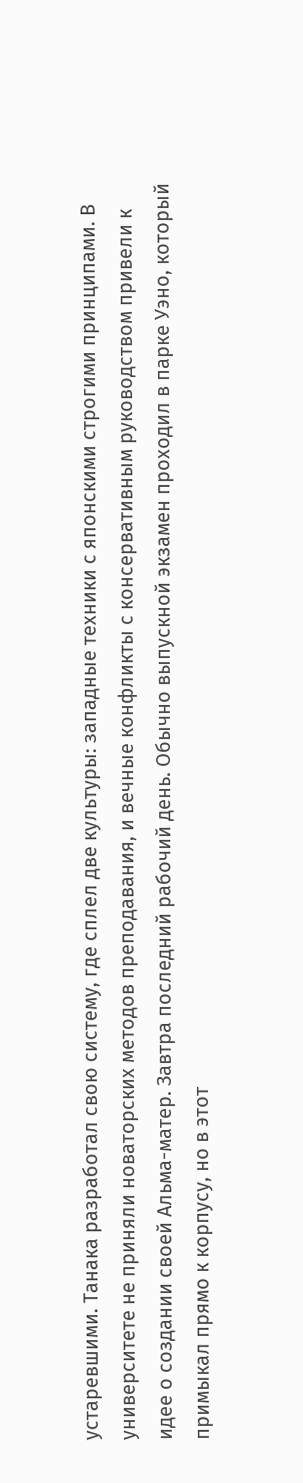устаревшими. Танака разработал свою систему, где сплел две культуры: западные техники с японскими строгими принципами. В университете не приняли новаторских методов преподавания, и вечные конфликты с консервативным руководством привели к идее о создании своей Альма-матер. Завтра последний рабочий день. Обычно выпускной экзамен проходил в парке Уэно, который примыкал прямо к корпусу, но в этот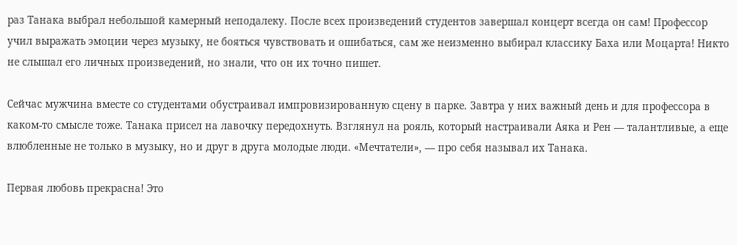раз Танака выбрал небольшой камерный неподалеку. После всех произведений студентов завершал концерт всегда он сам! Профессор учил выражать эмоции через музыку, не бояться чувствовать и ошибаться, сам же неизменно выбирал классику Баха или Моцарта! Никто не слышал его личных произведений, но знали, что он их точно пишет.

Сейчас мужчина вместе со студентами обустраивал импровизированную сцену в парке. Завтра у них важный день и для профессора в каком-то смысле тоже. Танака присел на лавочку передохнуть. Взглянул на рояль, который настраивали Аяка и Рен — талантливые, а еще влюбленные не только в музыку, но и друг в друга молодые люди. «Мечтатели», — про себя называл их Танака.

Первая любовь прекрасна! Это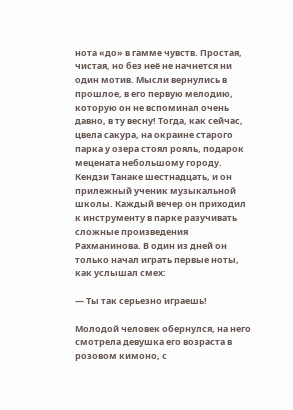нота «до» в гамме чувств. Простая, чистая, но без неё не начнется ни один мотив. Мысли вернулись в прошлое, в его первую мелодию, которую он не вспоминал очень давно, в ту весну! Тогда, как сейчас, цвела сакура, на окраине старого парка у озера стоял рояль, подарок мецената небольшому городу. Кендзи Танаке шестнадцать, и он прилежный ученик музыкальной школы. Каждый вечер он приходил к инструменту в парке разучивать сложные произведения Рахманинова. В один из дней он только начал играть первые ноты, как услышал смех:

— Ты так серьезно играешь!

Молодой человек обернулся, на него смотрела девушка его возраста в розовом кимоно, с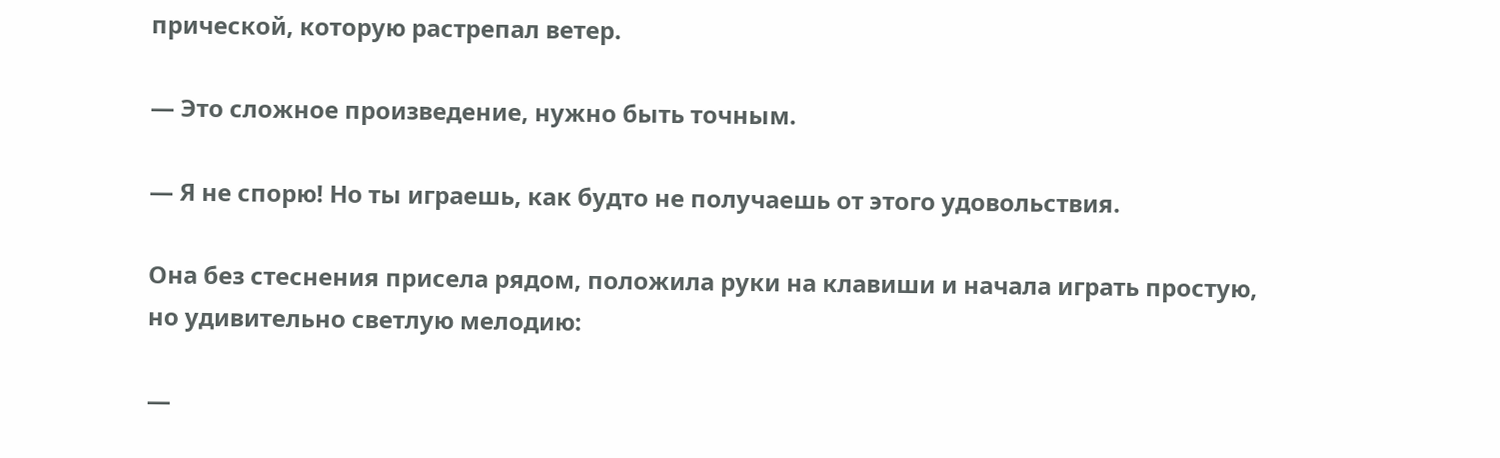прической, которую растрепал ветер.

— Это сложное произведение, нужно быть точным.

— Я не спорю! Но ты играешь, как будто не получаешь от этого удовольствия.

Она без стеснения присела рядом, положила руки на клавиши и начала играть простую, но удивительно светлую мелодию:

—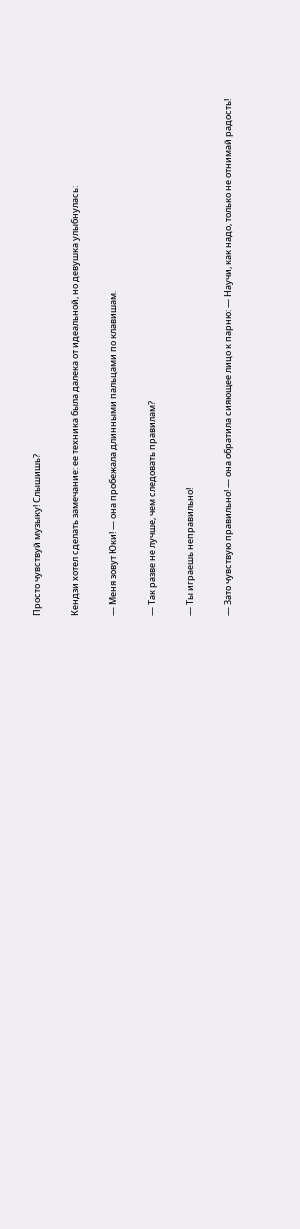Просто чувствуй музыку! Слышишь?

Кендзи хотел сделать замечание: ее техника была далека от идеальной, но девушка улыбнулась:

— Меня зовут Юки! — она пробежала длинными пальцами по клавишам.

— Так разве не лучше, чем следовать правилам?

— Ты играешь неправильно!

— Зато чувствую правильно! — она обратила сияющее лицо к парню: — Научи, как надо, только не отнимай радость!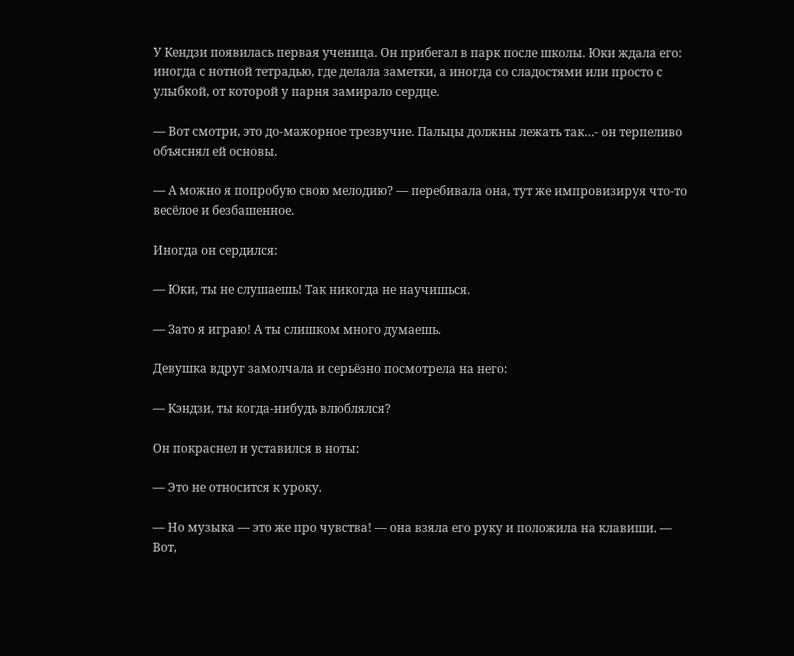У Кендзи появилась первая ученица. Он прибегал в парк после школы. Юки ждала его: иногда с нотной тетрадью, где делала заметки, а иногда со сладостями или просто с улыбкой, от которой у парня замирало сердце.

— Вот смотри, это до-мажорное трезвучие. Пальцы должны лежать так…- он терпеливо объяснял ей основы.

— А можно я попробую свою мелодию? — перебивала она, тут же импровизируя что-то весёлое и безбашенное.

Иногда он сердился:

— Юки, ты не слушаешь! Так никогда не научишься.

— Зато я играю! А ты слишком много думаешь.

Девушка вдруг замолчала и серьёзно посмотрела на него:

— Кэндзи, ты когда-нибудь влюблялся?

Он покраснел и уставился в ноты:

— Это не относится к уроку.

— Но музыка — это же про чувства! — она взяла его руку и положила на клавиши. — Вот,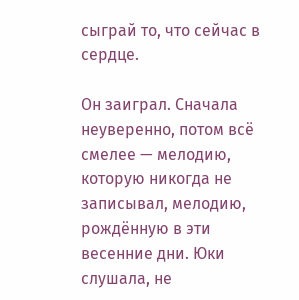сыграй то, что сейчас в сердце.

Он заиграл. Сначала неуверенно, потом всё смелее — мелодию, которую никогда не записывал, мелодию, рождённую в эти весенние дни. Юки слушала, не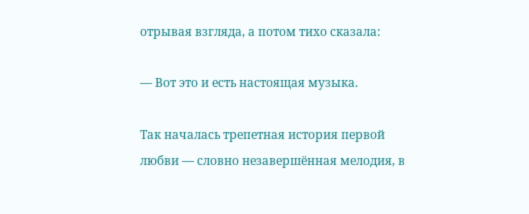отрывая взгляда, а потом тихо сказала:

— Вот это и есть настоящая музыка.

Так началась трепетная история первой любви — словно незавершённая мелодия, в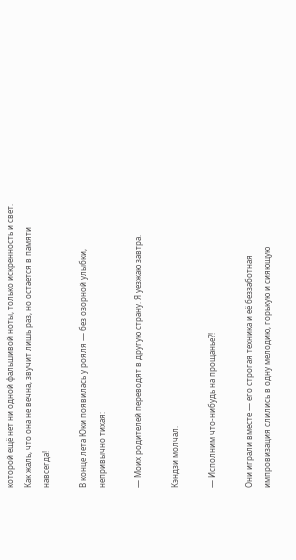которой ещё нет ни одной фальшивой ноты, только искренность и свет. Как жаль, что она не вечна, звучит лишь раз, но остается в памяти навсегда!

В конце лета Юки появилась у рояля — без озорной улыбки, непривычно тихая:

— Моих родителей переводят в другую страну. Я уезжаю завтра.

Кэндзи молчал.

— Исполним что-нибудь на прощанье?!

Они играли вместе — его строгая техника и её беззаботная импровизация слились в одну мелодию, горькую и сияющую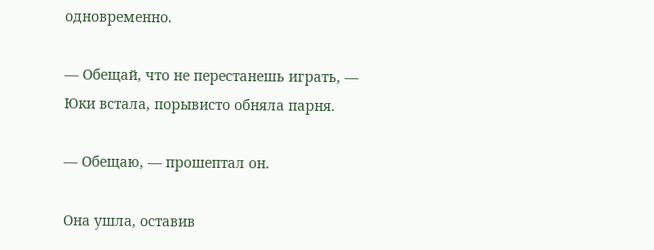одновременно.

— Обещай, что не перестанешь играть, — Юки встала, порывисто обняла парня.

— Обещаю, — прошептал он.

Она ушла, оставив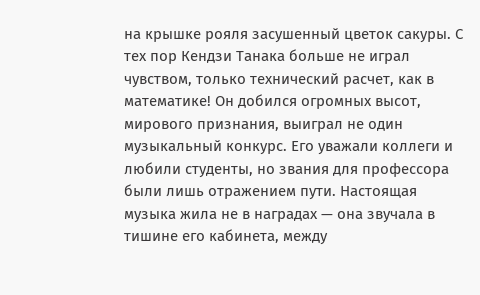на крышке рояля засушенный цветок сакуры. С тех пор Кендзи Танака больше не играл чувством, только технический расчет, как в математике! Он добился огромных высот, мирового признания, выиграл не один музыкальный конкурс. Его уважали коллеги и любили студенты, но звания для профессора были лишь отражением пути. Настоящая музыка жила не в наградах — она звучала в тишине его кабинета, между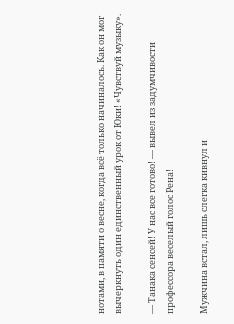нотами, в памяти о весне, когда всё только начиналось. Как он мог вычеркнуть один единственный урок от Юки! «Чувствуй музыку».

— Танака сенсей! У нас все готово! — вывел из задумчивости профессора веселый голос Рена!

Мужчина встал, лишь слегка кивнул и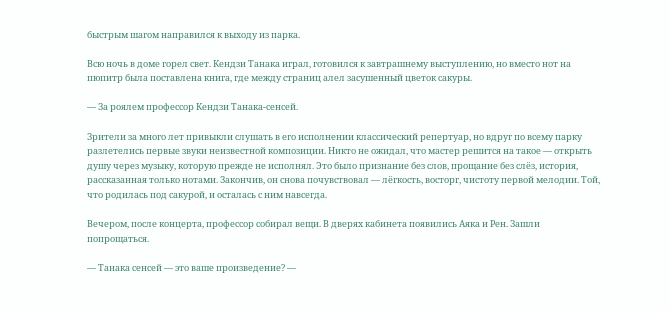быстрым шагом направился к выходу из парка.

Всю ночь в доме горел свет. Кендзи Танака играл, готовился к завтрашнему выступлению, но вместо нот на пюпитр была поставлена книга, где между страниц алел засушенный цветок сакуры.

— За роялем профессор Кендзи Танака-сенсей.

Зрители за много лет привыкли слушать в его исполнении классический репертуар, но вдруг по всему парку разлетелись первые звуки неизвестной композиции. Никто не ожидал, что мастер решится на такое — открыть душу через музыку, которую прежде не исполнял. Это было признание без слов, прощание без слёз, история, рассказанная только нотами. Закончив, он снова почувствовал — лёгкость, восторг, чистоту первой мелодии. Той, что родилась под сакурой, и осталась с ним навсегда.

Вечером, после концерта, профессор собирал вещи. В дверях кабинета появились Аяка и Рен. Зашли попрощаться.

— Танака сенсей — это ваше произведение? —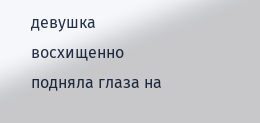девушка восхищенно подняла глаза на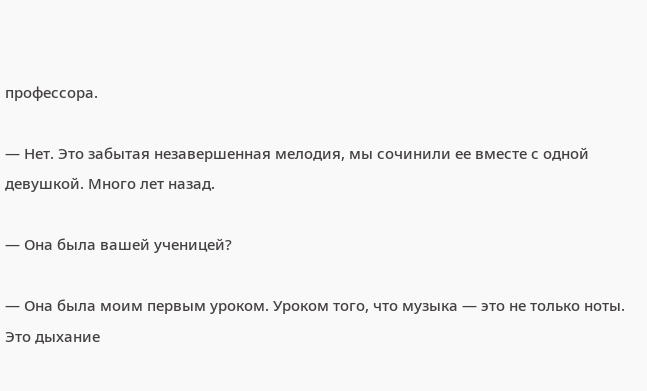профессора.

— Нет. Это забытая незавершенная мелодия, мы сочинили ее вместе с одной девушкой. Много лет назад.

— Она была вашей ученицей?

— Она была моим первым уроком. Уроком того, что музыка — это не только ноты. Это дыхание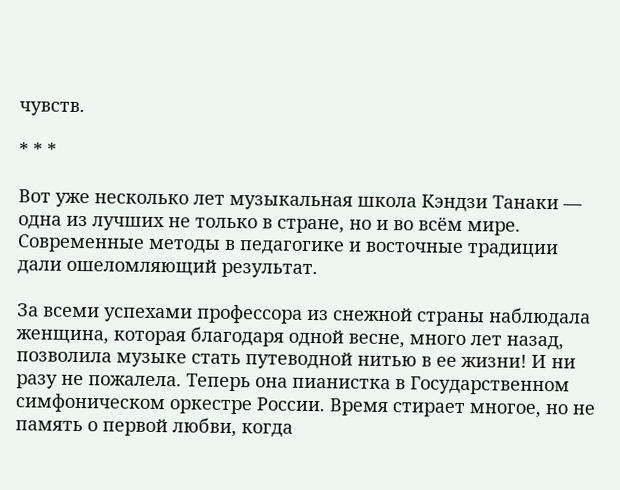чувств.

* * *

Вот уже несколько лет музыкальная школа Кэндзи Танаки — одна из лучших не только в стране, но и во всём мире. Современные методы в педагогике и восточные традиции дали ошеломляющий результат.

За всеми успехами профессора из снежной страны наблюдала женщина, которая благодаря одной весне, много лет назад, позволила музыке стать путеводной нитью в ее жизни! И ни разу не пожалела. Теперь она пианистка в Государственном симфоническом оркестре России. Время стирает многое, но не память о первой любви, когда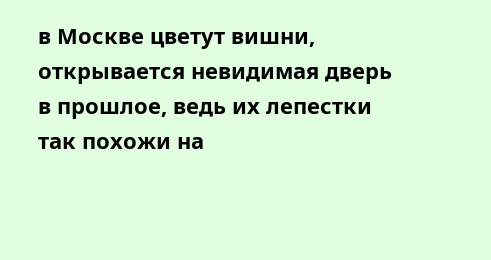в Москве цветут вишни, открывается невидимая дверь в прошлое, ведь их лепестки так похожи на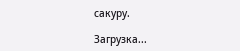сакуру.

Загрузка...